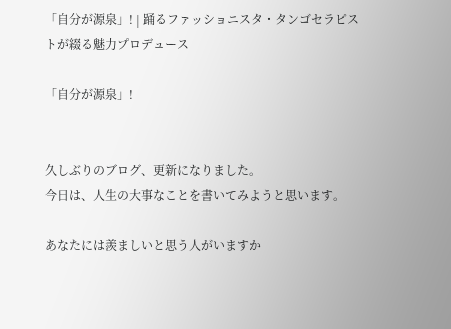「自分が源泉」! | 踊るファッショニスタ・タンゴセラピストが綴る魅力プロデュース

「自分が源泉」!


久しぶりのブログ、更新になりました。
今日は、人生の大事なことを書いてみようと思います。

あなたには羨ましいと思う人がいますか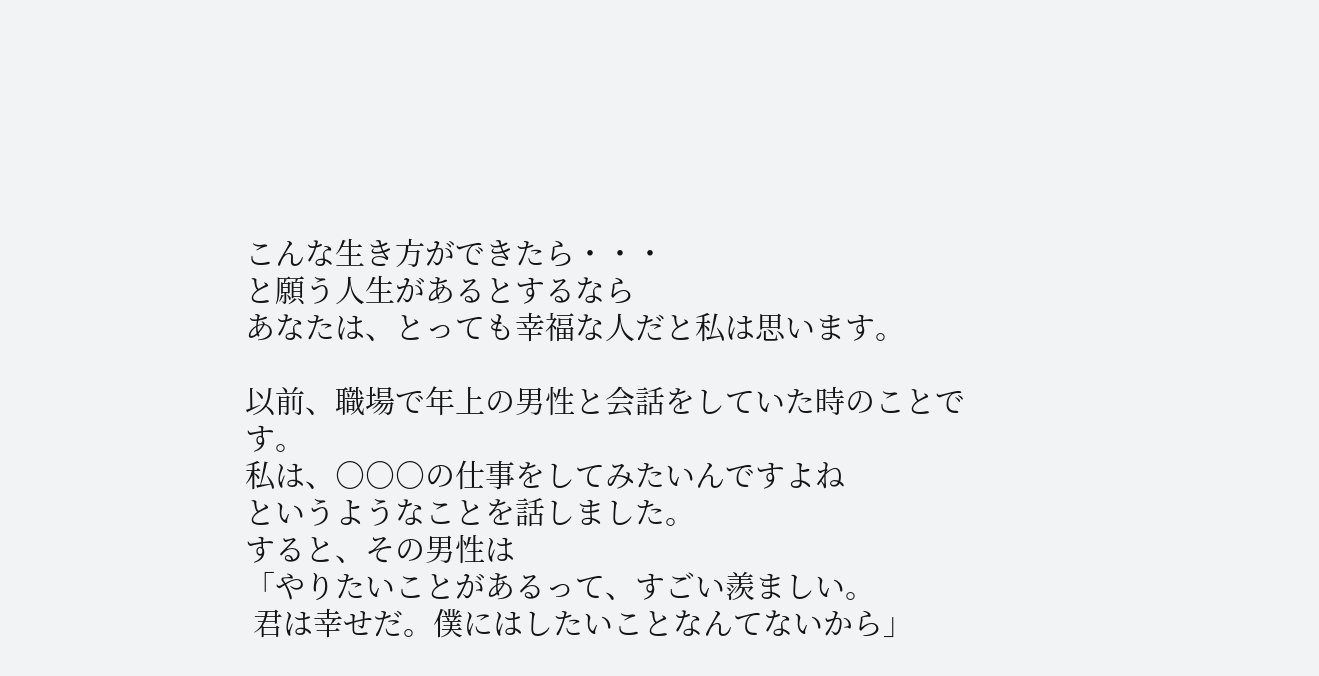こんな生き方ができたら・・・
と願う人生があるとするなら
あなたは、とっても幸福な人だと私は思います。

以前、職場で年上の男性と会話をしていた時のことです。
私は、○○○の仕事をしてみたいんですよね
というようなことを話しました。
すると、その男性は
「やりたいことがあるって、すごい羨ましい。
 君は幸せだ。僕にはしたいことなんてないから」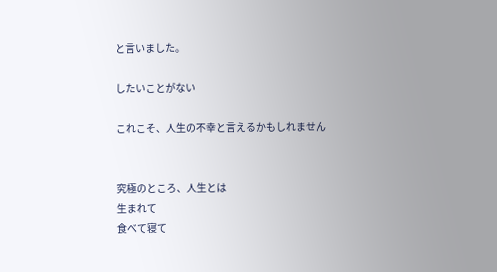と言いました。

したいことがない

これこそ、人生の不幸と言えるかもしれません


究極のところ、人生とは
生まれて
食べて寝て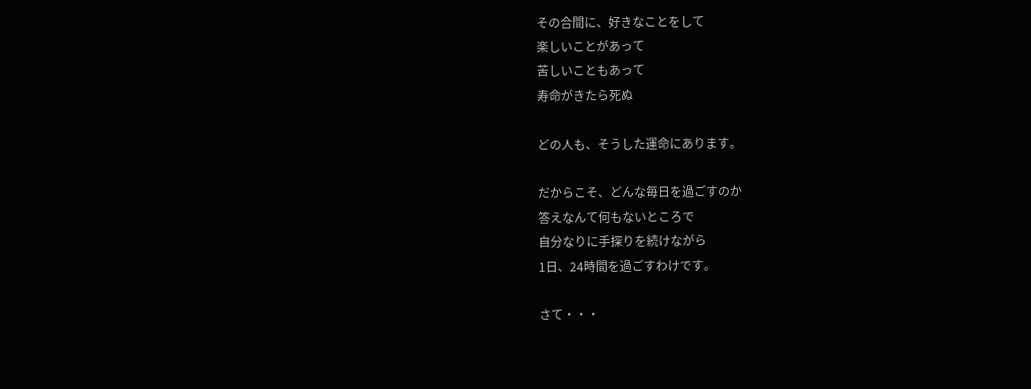その合間に、好きなことをして
楽しいことがあって
苦しいこともあって
寿命がきたら死ぬ

どの人も、そうした運命にあります。

だからこそ、どんな毎日を過ごすのか
答えなんて何もないところで
自分なりに手探りを続けながら
1日、24時間を過ごすわけです。

さて・・・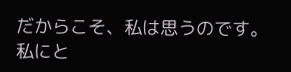だからこそ、私は思うのです。
私にと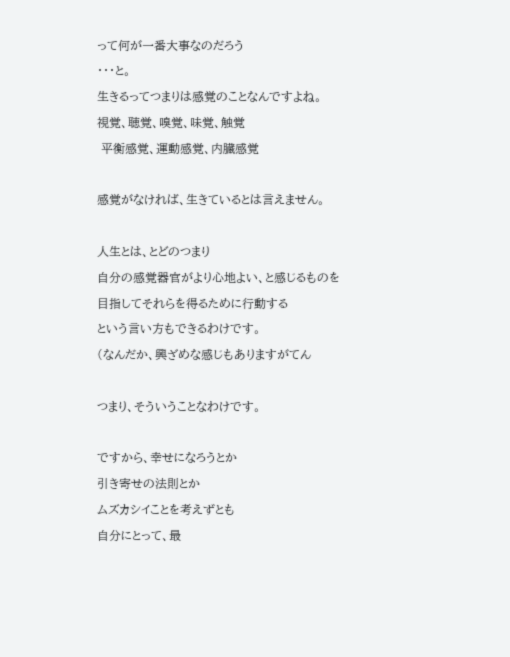って何が一番大事なのだろう
・・・と。
生きるってつまりは感覚のことなんですよね。
視覚、聴覚、嗅覚、味覚、触覚
 平衡感覚、運動感覚、内臓感覚

感覚がなければ、生きているとは言えません。

人生とは、とどのつまり
自分の感覚器官がより心地よい、と感じるものを
目指してそれらを得るために行動する
という言い方もできるわけです。
(なんだか、興ざめな感じもありますがてん

つまり、そういうことなわけです。

ですから、幸せになろうとか
引き寄せの法則とか
ムズカシイことを考えずとも
自分にとって、最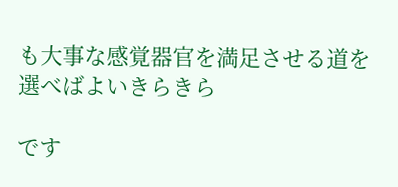も大事な感覚器官を満足させる道を選べばよいきらきら

です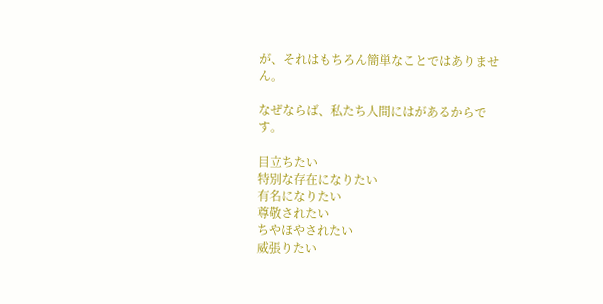が、それはもちろん簡単なことではありません。

なぜならば、私たち人間にはがあるからです。

目立ちたい
特別な存在になりたい
有名になりたい
尊敬されたい
ちやほやされたい
威張りたい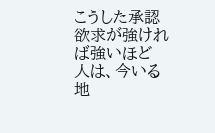こうした承認欲求が強ければ強いほど
人は、今いる地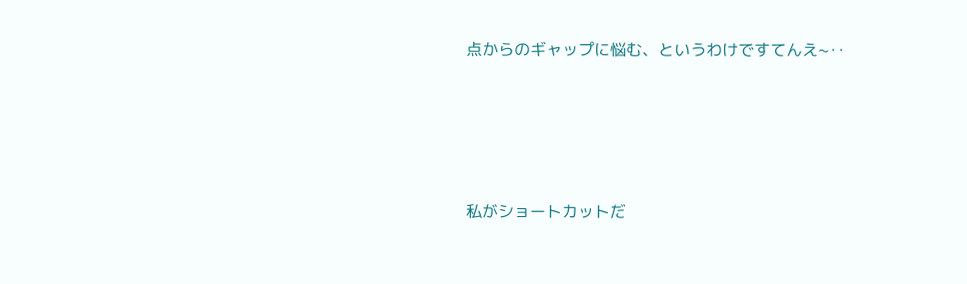点からのギャップに悩む、というわけですてんえ~‥




私がショートカットだ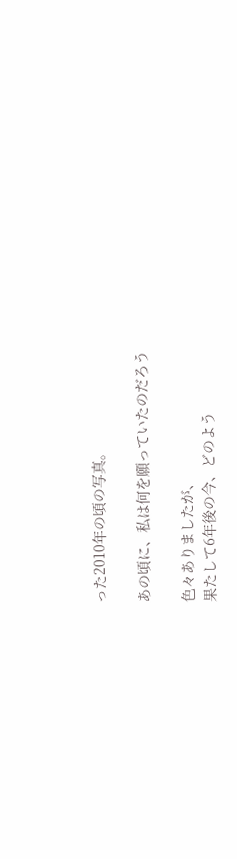った2010年の頃の写真。

あの頃に、私は何を願っていたのだろう

色々ありましたが、
果たして6年後の今、どのよう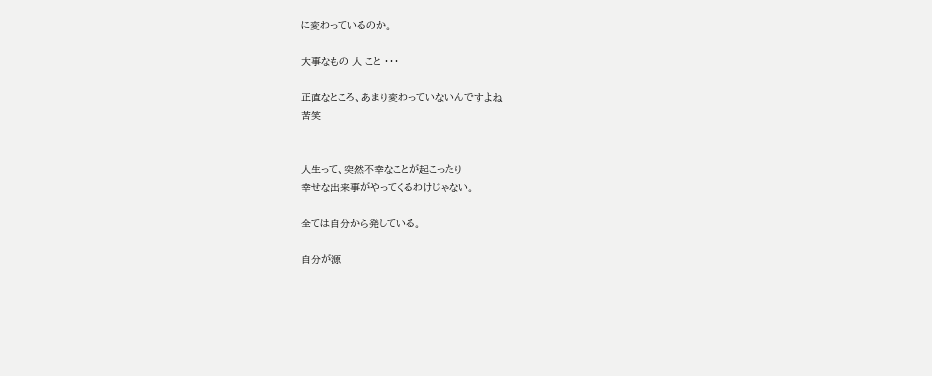に変わっているのか。

大事なもの 人 こと ・・・

正直なところ、あまり変わっていないんですよね
苦笑


人生って、突然不幸なことが起こったり
幸せな出来事がやってくるわけじゃない。

全ては自分から発している。

自分が源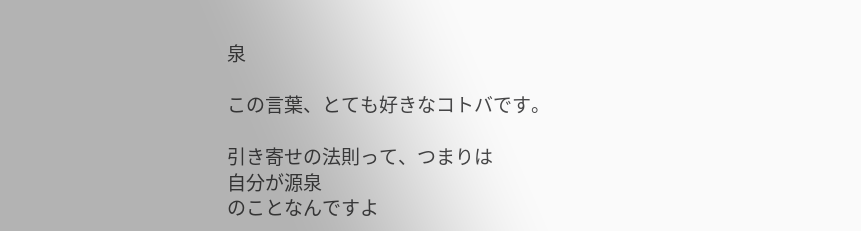泉

この言葉、とても好きなコトバです。

引き寄せの法則って、つまりは
自分が源泉
のことなんですよ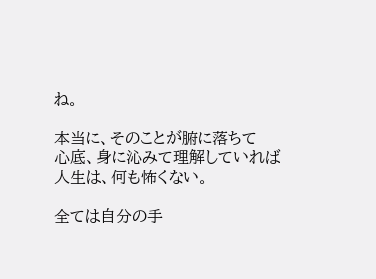ね。

本当に、そのことが腑に落ちて
心底、身に沁みて理解していれば
人生は、何も怖くない。

全ては自分の手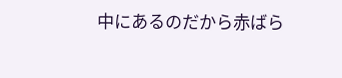中にあるのだから赤ばら